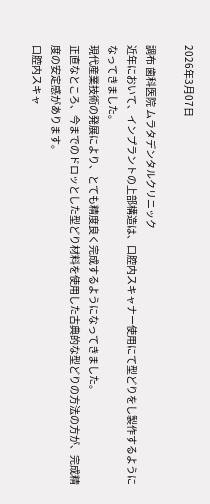2026年3月07日

調布 歯科医院 ムラタデンタルクリニック
近年において、インプラントの上部構造は、口腔内スキャナー使用にて型どりをし製作するようになってきました。
現代産業技術の発展により、とても精度良く完成するようになってきました。
正直なところ、今までのドロッとした型どり材料を使用した古典的な型どりの方法の方が、完成精度の安定感があります。
口腔内スキャ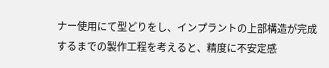ナー使用にて型どりをし、インプラントの上部構造が完成するまでの製作工程を考えると、精度に不安定感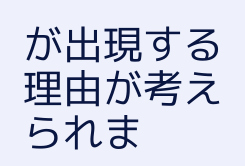が出現する理由が考えられま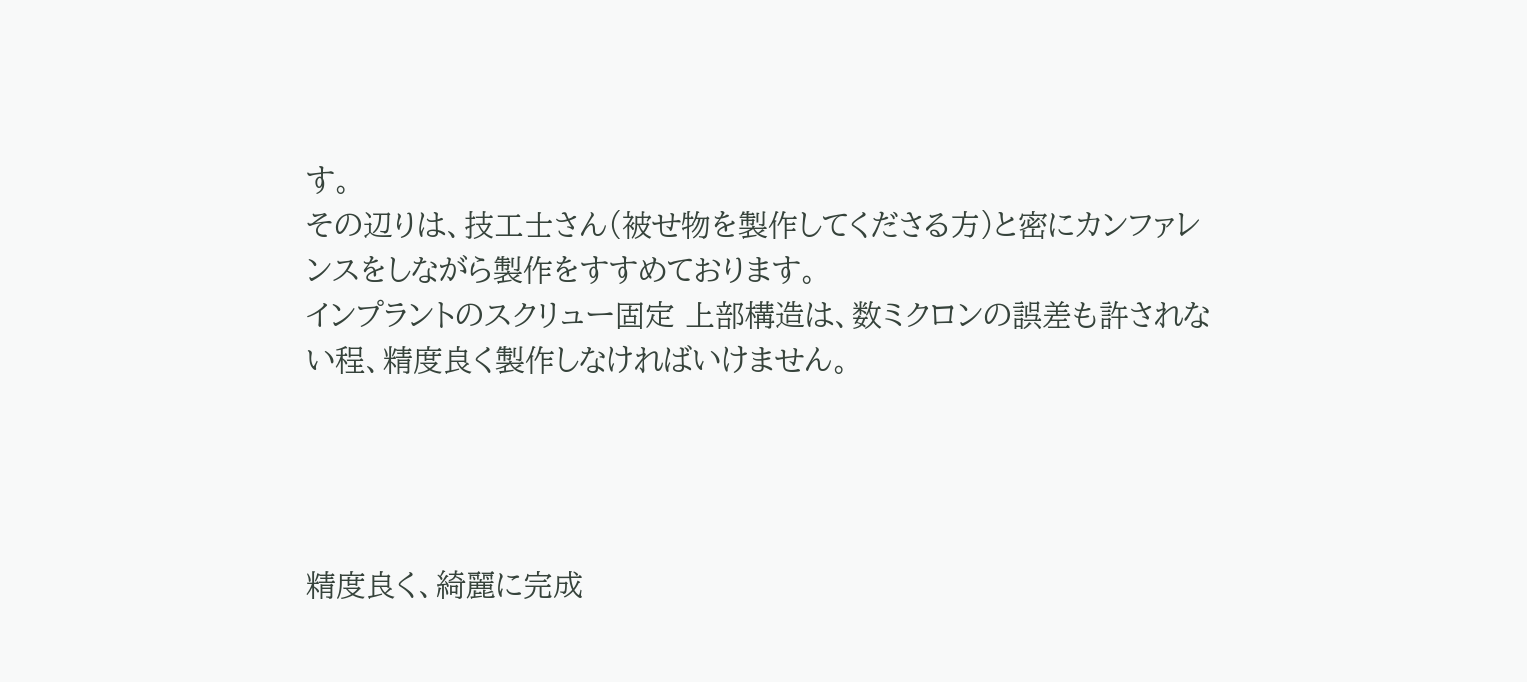す。
その辺りは、技工士さん(被せ物を製作してくださる方)と密にカンファレンスをしながら製作をすすめております。
インプラントのスクリュー固定 上部構造は、数ミクロンの誤差も許されない程、精度良く製作しなければいけません。




精度良く、綺麗に完成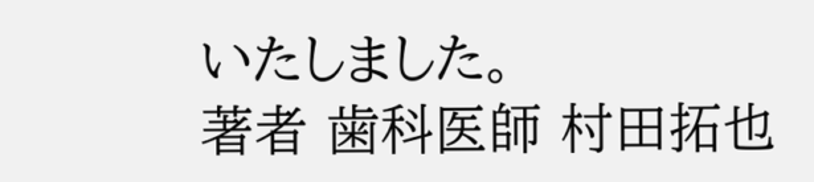いたしました。
著者 歯科医師 村田拓也